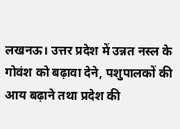लखनऊ। उत्तर प्रदेश में उन्नत नस्ल के गोवंश को बढ़ावा देने, पशुपालकों की आय बढ़ाने तथा प्रदेश की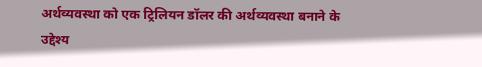अर्थव्यवस्था को एक ट्रिलियन डॉलर की अर्थव्यवस्था बनाने के उद्देश्य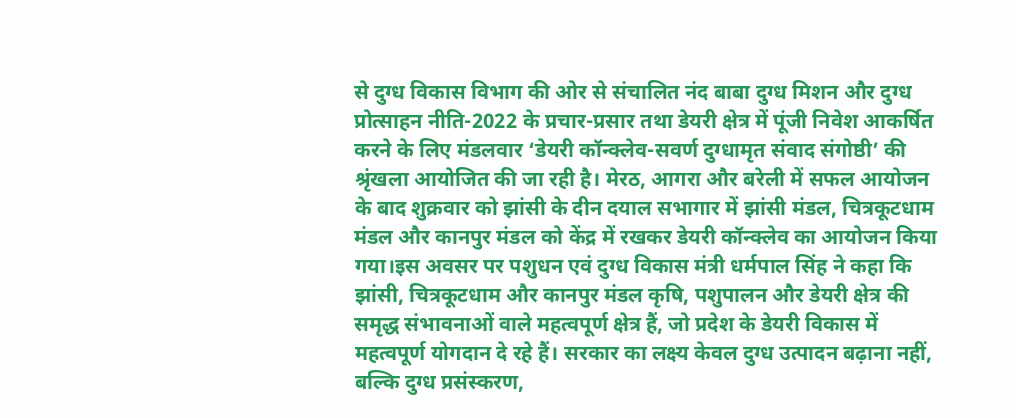से दुग्ध विकास विभाग की ओर से संचालित नंद बाबा दुग्ध मिशन और दुग्ध प्रोत्साहन नीति-2022 के प्रचार-प्रसार तथा डेयरी क्षेत्र में पूंजी निवेश आकर्षित करने के लिए मंडलवार ‘डेयरी कॉन्क्लेव-सवर्ण दुग्धामृत संवाद संगोष्ठी’ की श्रृंखला आयोजित की जा रही है। मेरठ, आगरा और बरेली में सफल आयोजन के बाद शुक्रवार को झांसी के दीन दयाल सभागार में झांसी मंडल, चित्रकूटधाम मंडल और कानपुर मंडल को केंद्र में रखकर डेयरी कॉन्क्लेव का आयोजन किया गया।इस अवसर पर पशुधन एवं दुग्ध विकास मंत्री धर्मपाल सिंह ने कहा कि झांसी, चित्रकूटधाम और कानपुर मंडल कृषि, पशुपालन और डेयरी क्षेत्र की समृद्ध संभावनाओं वाले महत्वपूर्ण क्षेत्र हैं, जो प्रदेश के डेयरी विकास में महत्वपूर्ण योगदान दे रहे हैं। सरकार का लक्ष्य केवल दुग्ध उत्पादन बढ़ाना नहीं, बल्कि दुग्ध प्रसंस्करण,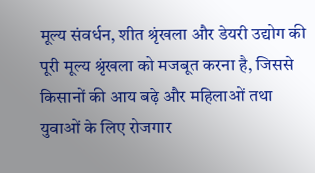मूल्य संवर्धन, शीत श्रृंखला और डेयरी उद्योग की पूरी मूल्य श्रृंखला को मजबूत करना है, जिससे किसानों की आय बढ़े और महिलाओं तथा युवाओं के लिए रोजगार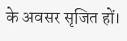के अवसर सृजित हों।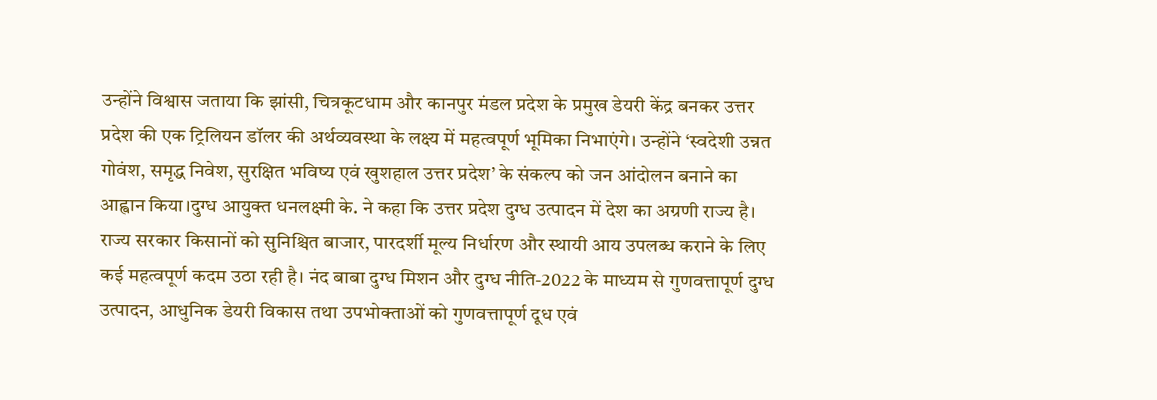उन्होंने विश्वास जताया कि झांसी, चित्रकूटधाम और कानपुर मंडल प्रदेश के प्रमुख डेयरी केंद्र बनकर उत्तर प्रदेश की एक ट्रिलियन डॉलर की अर्थव्यवस्था के लक्ष्य में महत्वपूर्ण भूमिका निभाएंगे। उन्होंने ‘स्वदेशी उन्नत गोवंश, समृद्ध निवेश, सुरक्षित भविष्य एवं खुशहाल उत्तर प्रदेश’ के संकल्प को जन आंदोलन बनाने का आह्वान किया।दुग्ध आयुक्त धनलक्ष्मी के. ने कहा कि उत्तर प्रदेश दुग्ध उत्पादन में देश का अग्रणी राज्य है। राज्य सरकार किसानों को सुनिश्चित बाजार, पारदर्शी मूल्य निर्धारण और स्थायी आय उपलब्ध कराने के लिए कई महत्वपूर्ण कदम उठा रही है। नंद बाबा दुग्ध मिशन और दुग्ध नीति-2022 के माध्यम से गुणवत्तापूर्ण दुग्ध उत्पादन, आधुनिक डेयरी विकास तथा उपभोक्ताओं को गुणवत्तापूर्ण दूध एवं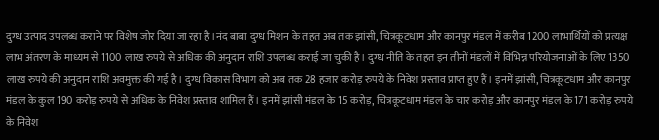दुग्ध उत्पाद उपलब्ध कराने पर विशेष जोर दिया जा रहा है।नंद बाबा दुग्ध मिशन के तहत अब तक झांसी, चित्रकूटधाम और कानपुर मंडल में करीब 1200 लाभार्थियों को प्रत्यक्ष लाभ अंतरण के माध्यम से 1100 लाख रुपये से अधिक की अनुदान राशि उपलब्ध कराई जा चुकी है। दुग्ध नीति के तहत इन तीनों मंडलों में विभिन्न परियोजनाओं के लिए 1350 लाख रुपये की अनुदान राशि अवमुक्त की गई है। दुग्ध विकास विभाग को अब तक 28 हजार करोड़ रुपये के निवेश प्रस्ताव प्राप्त हुए हैं। इनमें झांसी, चित्रकूटधाम और कानपुर मंडल के कुल 190 करोड़ रुपये से अधिक के निवेश प्रस्ताव शामिल हैं। इनमें झांसी मंडल के 15 करोड़, चित्रकूटधाम मंडल के चार करोड़ और कानपुर मंडल के 171 करोड़ रुपये के निवेश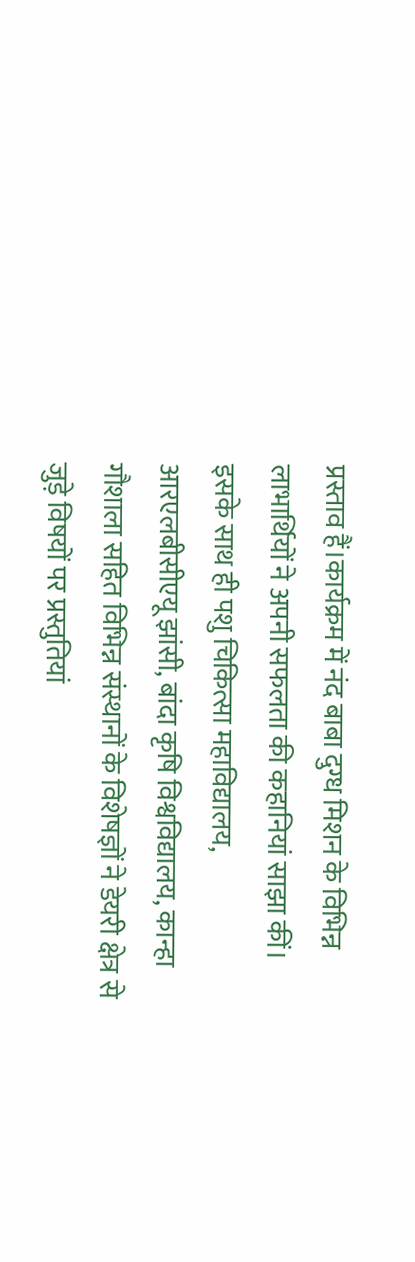प्रस्ताव हैं।कार्यक्रम में नंद बाबा दुग्ध मिशन के विभिन्न लाभार्थियों ने अपनी सफलता की कहानियां साझा कीं। इसके साथ ही पशु चिकित्सा महाविद्यालय, आरएलबीसीएयू झांसी, बांदा कृषि विश्वविद्यालय, कान्हा गौशाला सहित विभिन्न संस्थानों के विशेषज्ञों ने डेयरी क्षेत्र से जुड़े विषयों पर प्रस्तुतियां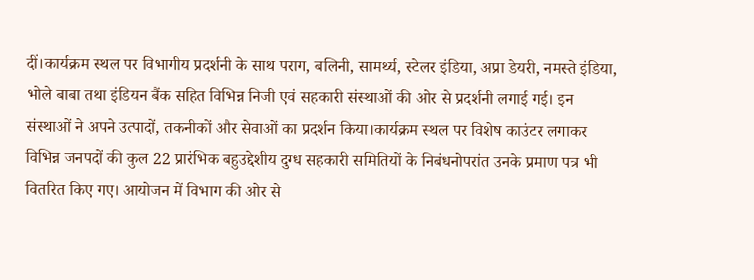दीं।कार्यक्रम स्थल पर विभागीय प्रदर्शनी के साथ पराग, बलिनी, सामर्थ्य, स्टेलर इंडिया, अप्रा डेयरी, नमस्ते इंडिया, भोले बाबा तथा इंडियन बैंक सहित विभिन्न निजी एवं सहकारी संस्थाओं की ओर से प्रदर्शनी लगाई गई। इन संस्थाओं ने अपने उत्पादों, तकनीकों और सेवाओं का प्रदर्शन किया।कार्यक्रम स्थल पर विशेष काउंटर लगाकर विभिन्न जनपदों की कुल 22 प्रारंभिक बहुउद्देशीय दुग्ध सहकारी समितियों के निबंधनोपरांत उनके प्रमाण पत्र भी वितरित किए गए। आयोजन में विभाग की ओर से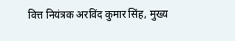वित्त नियंत्रक अरविंद कुमार सिंह, मुख्य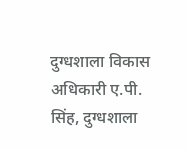दुग्धशाला विकास अधिकारी ए.पी. सिंह, दुग्धशाला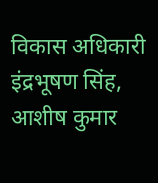विकास अधिकारी इंद्रभूषण सिंह, आशीष कुमार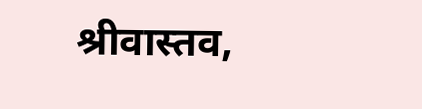श्रीवास्तव,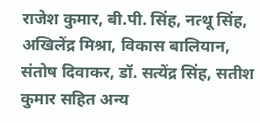राजेश कुमार, बी.पी. सिंह, नत्थू सिंह, अखिलेंद्र मिश्रा, विकास बालियान, संतोष दिवाकर, डॉ. सत्येंद्र सिंह, सतीश कुमार सहित अन्य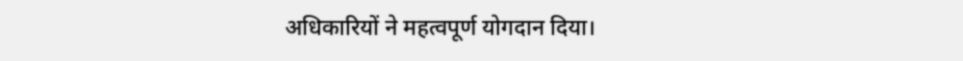अधिकारियों ने महत्वपूर्ण योगदान दिया।